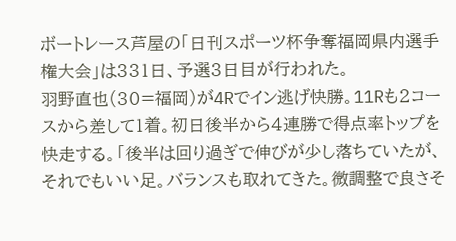ボートレース芦屋の「日刊スポーツ杯争奪福岡県内選手権大会」は331日、予選3日目が行われた。
羽野直也(30=福岡)が4Rでイン逃げ快勝。11Rも2コースから差して1着。初日後半から4連勝で得点率トップを快走する。「後半は回り過ぎで伸びが少し落ちていたが、それでもいい足。バランスも取れてきた。微調整で良さそ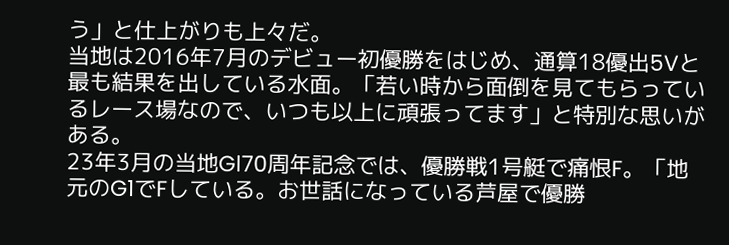う」と仕上がりも上々だ。
当地は2016年7月のデビュー初優勝をはじめ、通算18優出5Vと最も結果を出している水面。「若い時から面倒を見てもらっているレース場なので、いつも以上に頑張ってます」と特別な思いがある。
23年3月の当地GⅠ70周年記念では、優勝戦1号艇で痛恨F。「地元のG1でFしている。お世話になっている芦屋で優勝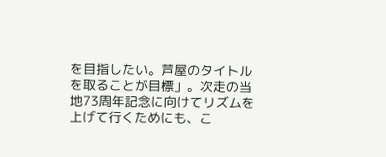を目指したい。芦屋のタイトルを取ることが目標」。次走の当地73周年記念に向けてリズムを上げて行くためにも、こ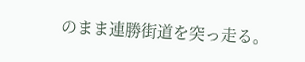のまま連勝街道を突っ走る。